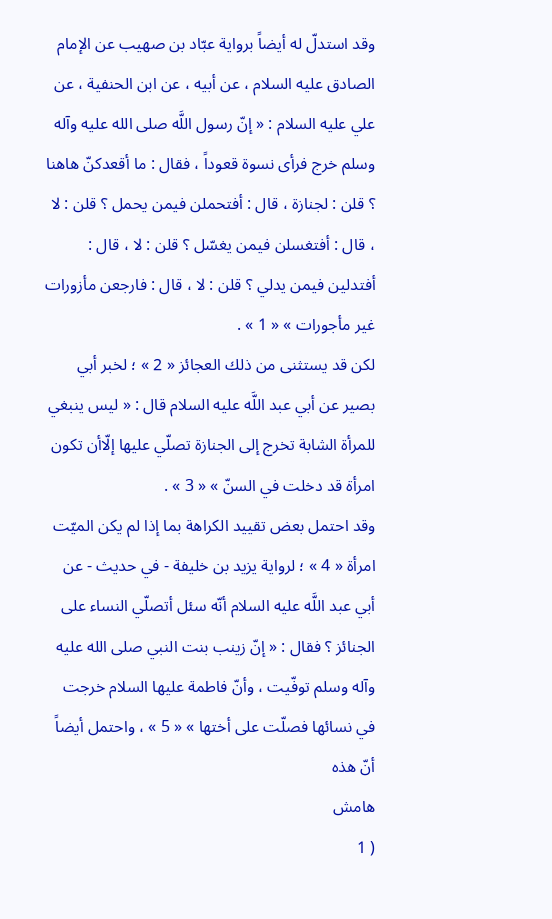وقد استدلّ له أيضاً برواية عبّاد بن صهيب عن الإمام الصادق عليه السلام ، عن أبيه ، عن ابن الحنفية ، عن علي عليه السلام : « إنّ رسول اللَّه صلى الله عليه وآله وسلم خرج فرأى نسوة قعوداً ، فقال : ما أقعدكنّ هاهنا ؟ قلن : لجنازة ، قال : أفتحملن فيمن يحمل ؟ قلن : لا ، قال : أفتغسلن فيمن يغسّل ؟ قلن : لا ، قال : أفتدلين فيمن يدلي ؟ قلن : لا ، قال : فارجعن مأزورات غير مأجورات » « 1 » .
لكن قد يستثنى من ذلك العجائز « 2 » ؛ لخبر أبي بصير عن أبي عبد اللَّه عليه السلام قال : « ليس ينبغي للمرأة الشابة تخرج إلى الجنازة تصلّي عليها إلّاأن تكون امرأة قد دخلت في السنّ » « 3 » .
وقد احتمل بعض تقييد الكراهة بما إذا لم يكن الميّت امرأة « 4 » ؛ لرواية يزيد بن خليفة - في حديث - عن أبي عبد اللَّه عليه السلام أنّه سئل أتصلّي النساء على الجنائز ؟ فقال : « إنّ زينب بنت النبي صلى الله عليه وآله وسلم توفّيت ، وأنّ فاطمة عليها السلام خرجت في نسائها فصلّت على أختها » « 5 » ، واحتمل أيضاً أنّ هذه
هامش
( 1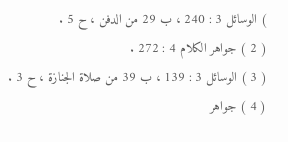) الوسائل 3 : 240 ، ب 29 من الدفن ، ح 5 .
( 2 ) جواهر الكلام 4 : 272 .
( 3 ) الوسائل 3 : 139 ، ب 39 من صلاة الجنازة ، ح 3 .
( 4 ) جواهر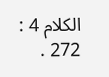الكلام 4 : 272 .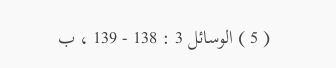( 5 ) الوسائل 3 : 138 - 139 ، ب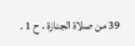39 من صلاة الجنازة ، ح 1 .